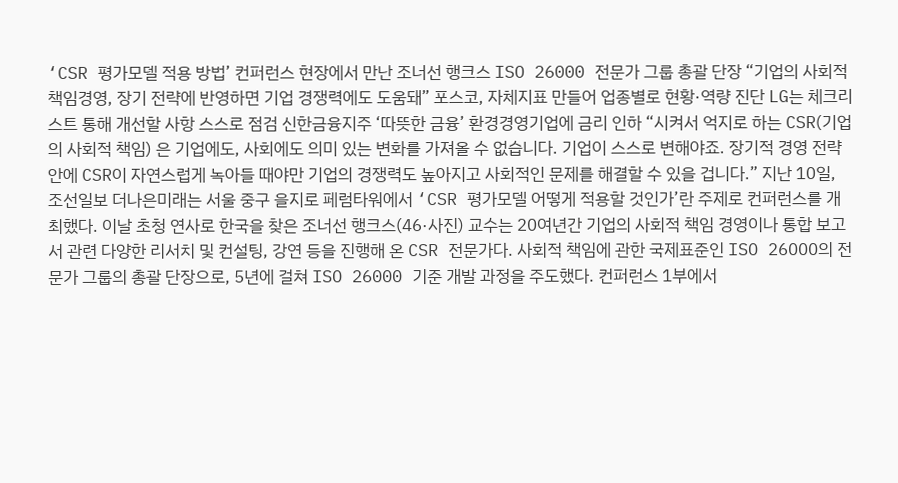‘CSR 평가모델 적용 방법’ 컨퍼런스 현장에서 만난 조너선 행크스 ISO 26000 전문가 그룹 총괄 단장 “기업의 사회적 책임경영, 장기 전략에 반영하면 기업 경쟁력에도 도움돼” 포스코, 자체지표 만들어 업종별로 현황·역량 진단 LG는 체크리스트 통해 개선할 사항 스스로 점검 신한금융지주 ‘따뜻한 금융’ 환경경영기업에 금리 인하 “시켜서 억지로 하는 CSR(기업의 사회적 책임) 은 기업에도, 사회에도 의미 있는 변화를 가져올 수 없습니다. 기업이 스스로 변해야죠. 장기적 경영 전략 안에 CSR이 자연스럽게 녹아들 때야만 기업의 경쟁력도 높아지고 사회적인 문제를 해결할 수 있을 겁니다.” 지난 10일, 조선일보 더나은미래는 서울 중구 을지로 페럼타워에서 ‘CSR 평가모델 어떻게 적용할 것인가’란 주제로 컨퍼런스를 개최했다. 이날 초청 연사로 한국을 찾은 조너선 행크스(46·사진) 교수는 20여년간 기업의 사회적 책임 경영이나 통합 보고서 관련 다양한 리서치 및 컨설팅, 강연 등을 진행해 온 CSR 전문가다. 사회적 책임에 관한 국제표준인 ISO 26000의 전문가 그룹의 총괄 단장으로, 5년에 걸쳐 ISO 26000 기준 개발 과정을 주도했다. 컨퍼런스 1부에서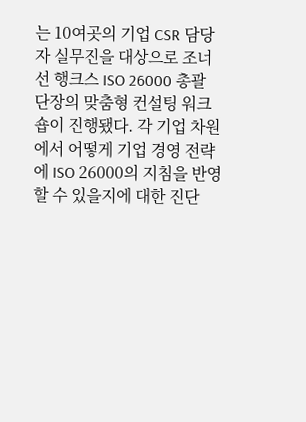는 10여곳의 기업 CSR 담당자 실무진을 대상으로 조너선 행크스 ISO 26000 총괄 단장의 맞춤형 컨설팅 워크숍이 진행됐다. 각 기업 차원에서 어떻게 기업 경영 전략에 ISO 26000의 지침을 반영할 수 있을지에 대한 진단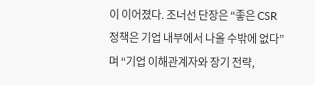이 이어졌다. 조너선 단장은 “좋은 CSR 정책은 기업 내부에서 나올 수밖에 없다”며 “기업 이해관계자와 장기 전략,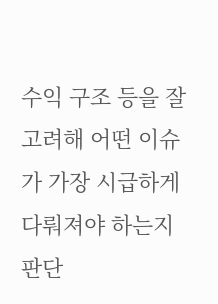수익 구조 등을 잘 고려해 어떤 이슈가 가장 시급하게 다뤄져야 하는지 판단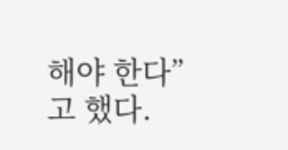해야 한다”고 했다.